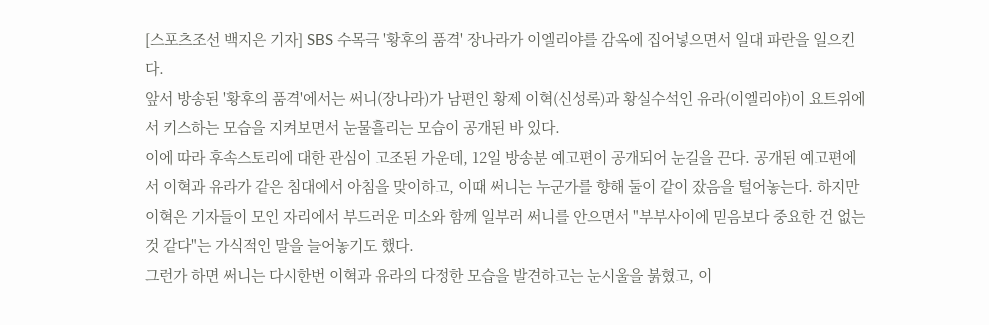[스포츠조선 백지은 기자] SBS 수목극 '황후의 품격' 장나라가 이엘리야를 감옥에 집어넣으면서 일대 파란을 일으킨다.
앞서 방송된 '황후의 품격'에서는 써니(장나라)가 남편인 황제 이혁(신성록)과 황실수석인 유라(이엘리야)이 요트위에서 키스하는 모습을 지켜보면서 눈물흘리는 모습이 공개된 바 있다.
이에 따라 후속스토리에 대한 관심이 고조된 가운데, 12일 방송분 예고편이 공개되어 눈길을 끈다. 공개된 예고편에서 이혁과 유라가 같은 침대에서 아침을 맞이하고, 이때 써니는 누군가를 향해 둘이 같이 잤음을 털어놓는다. 하지만 이혁은 기자들이 모인 자리에서 부드러운 미소와 함께 일부러 써니를 안으면서 "부부사이에 믿음보다 중요한 건 없는 것 같다"는 가식적인 말을 늘어놓기도 했다.
그런가 하면 써니는 다시한번 이혁과 유라의 다정한 모습을 발견하고는 눈시울을 붉혔고, 이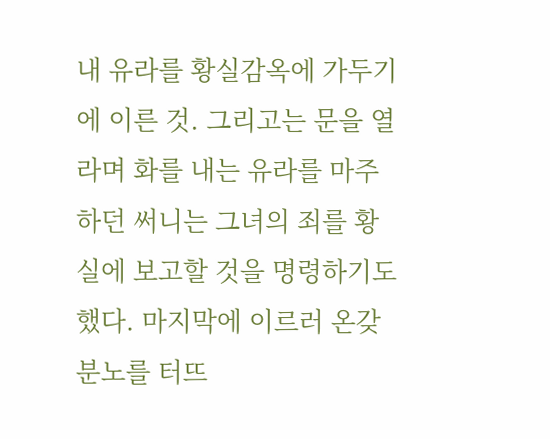내 유라를 황실감옥에 가두기에 이른 것. 그리고는 문을 열라며 화를 내는 유라를 마주하던 써니는 그녀의 죄를 황실에 보고할 것을 명령하기도 했다. 마지막에 이르러 온갖 분노를 터뜨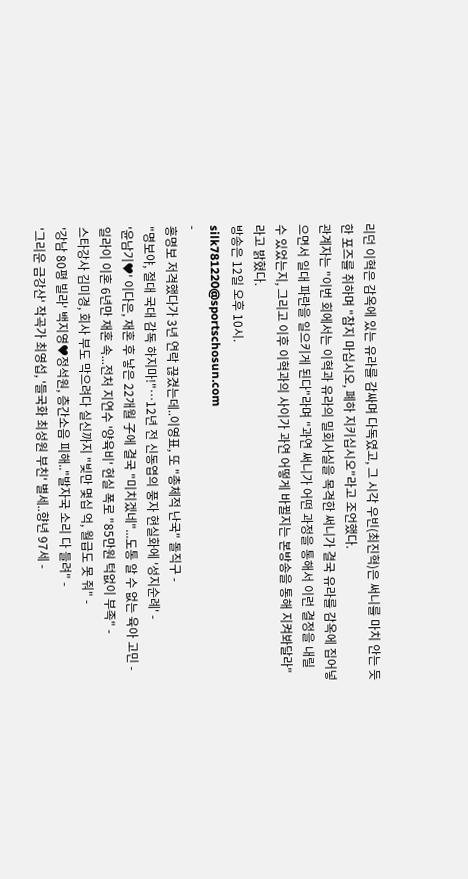리던 이혁은 감옥에 있는 유라를 감싸며 다독였고, 그 시각 우빈(최진혁)은 써니를 마치 안는 듯한 포즈를 취하며 "참지 마십시오, 폐하 지키십시오"라고 조언했다.
관계자는 "이번 회에서는 이혁과 유라의 밀회사실을 목격한 써니가 결국 유라를 감옥에 집어넣으면서 일대 파란을 일으키게 된다"라며 "과연 써니가 어떤 과정을 통해서 이런 결정을 내릴 수 있었는지, 그리고 이후 이혁과의 사이가 과연 어떻게 바뀔지는 본방송을 통해 지켜봐달라"라고 밝혔다.
방송은 12일 오후 10시.
silk781220@sportschosun.com
-
홍명보 저격했다가 3년 연락 끊겼는데..이영표, 또 "총체적 난국" 돌직구 -
"명보야, 절대 국대 감독 하지마!"…12년 전 신동엽의 풍자 현실화에 '성지순례' -
'윤남기♥' 이다은, 재혼 후 낳은 22개월 子에 결국 "미치겠네"...도통 알 수 없는 육아 고민 -
일라이 이혼 6년만 재혼 속...전처 지연수 '양육비' 현실 폭로 "85만원 턱없이 부족" -
스타강사 김미경, 회사 부도 막으려다 실신까지 "빚만 몇십 억, 월급도 못 줘" -
'강남 80평 빌라' 백지영♥정석원, 층간소음 피해.."발자국 소리 다 들려" -
'그리운 금강산' 작곡가 최영섭, '들국화 최성원 부친' 별세..향년 97세 -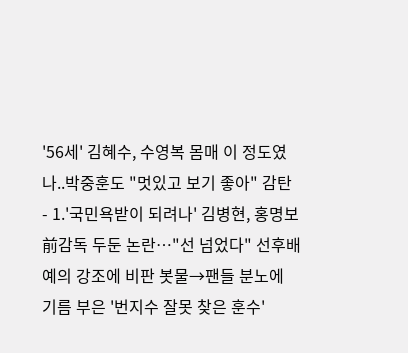'56세' 김혜수, 수영복 몸매 이 정도였나..박중훈도 "멋있고 보기 좋아" 감탄
- 1.'국민욕받이 되려나' 김병현, 홍명보 前감독 두둔 논란…"선 넘었다" 선후배 예의 강조에 비판 봇물→팬들 분노에 기름 부은 '번지수 잘못 찾은 훈수'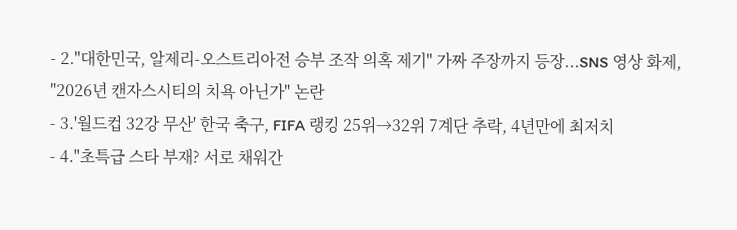- 2."대한민국, 알제리-오스트리아전 승부 조작 의혹 제기" 가짜 주장까지 등장...SNS 영상 화제, "2026년 캔자스시티의 치욕 아닌가" 논란
- 3.'월드컵 32강 무산' 한국 축구, FIFA 랭킹 25위→32위 7계단 추락, 4년만에 최저치
- 4."초특급 스타 부재? 서로 채워간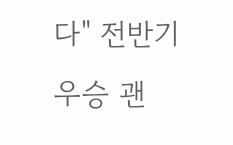다" 전반기 우승 괜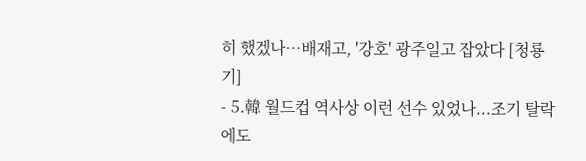히 했겠나…배재고, '강호' 광주일고 잡았다 [청룡기]
- 5.韓 월드컵 역사상 이런 선수 있었나...조기 탈락에도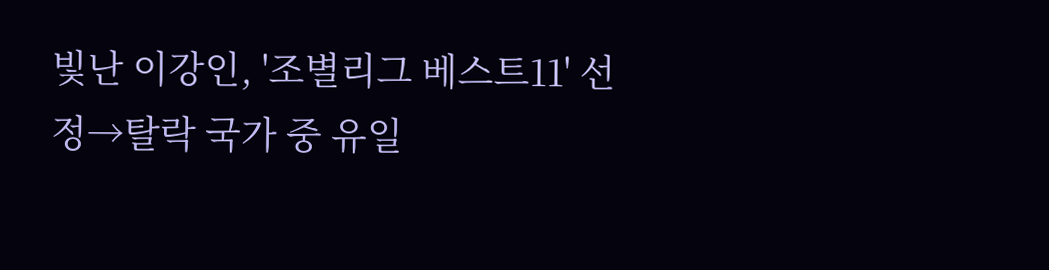빛난 이강인, '조별리그 베스트11' 선정→탈락 국가 중 유일